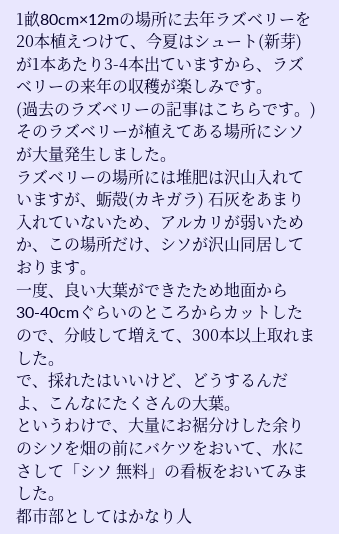1畝80cm×12mの場所に去年ラズベリーを20本植えつけて、今夏はシュート(新芽)が1本あたり3-4本出ていますから、ラズベリーの来年の収穫が楽しみです。
(過去のラズベリーの記事はこちらです。)
そのラズベリーが植えてある場所にシソが大量発生しました。
ラズベリーの場所には堆肥は沢山入れていますが、蛎殻(カキガラ) 石灰をあまり入れていないため、アルカリが弱いためか、この場所だけ、シソが沢山同居しております。
一度、良い大葉ができたため地面から30-40cmぐらいのところからカットしたので、分岐して増えて、300本以上取れました。
で、採れたはいいけど、どうするんだよ、こんなにたくさんの大葉。
というわけで、大量にお裾分けした余りのシソを畑の前にバケツをおいて、水にさして「シソ 無料」の看板をおいてみました。
都市部としてはかなり人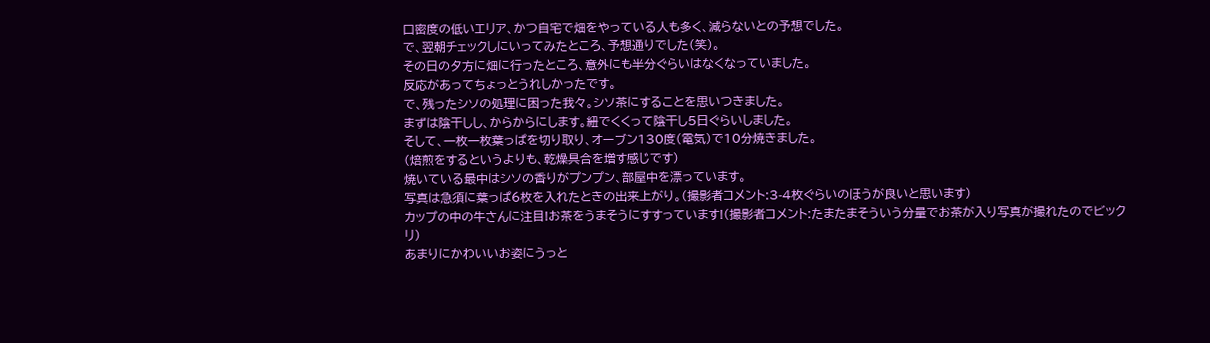口密度の低いエリア、かつ自宅で畑をやっている人も多く、減らないとの予想でした。
で、翌朝チェックしにいってみたところ、予想通りでした(笑)。
その日の夕方に畑に行ったところ、意外にも半分ぐらいはなくなっていました。
反応があってちょっとうれしかったです。
で、残ったシソの処理に困った我々。シソ茶にすることを思いつきました。
まずは陰干しし、からからにします。紐でくくって陰干し5日ぐらいしました。
そして、一枚一枚葉っぱを切り取り、オーブン130度(電気)で10分焼きました。
(焙煎をするというよりも、乾燥具合を増す感じです)
焼いている最中はシソの香りがプンプン、部屋中を漂っています。
写真は急須に葉っぱ6枚を入れたときの出来上がり。(撮影者コメント:3-4枚ぐらいのほうが良いと思います)
カップの中の牛さんに注目!お茶をうまそうにすすっています!(撮影者コメント:たまたまそういう分量でお茶が入り写真が撮れたのでビックリ)
あまりにかわいいお姿にうっと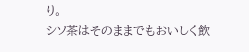り。
シソ茶はそのままでもおいしく飲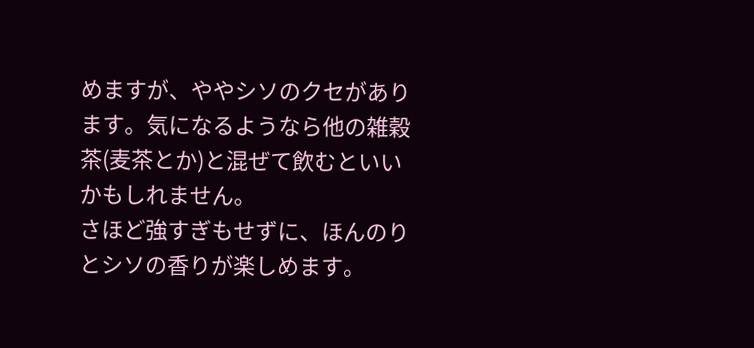めますが、ややシソのクセがあります。気になるようなら他の雑穀茶(麦茶とか)と混ぜて飲むといいかもしれません。
さほど強すぎもせずに、ほんのりとシソの香りが楽しめます。